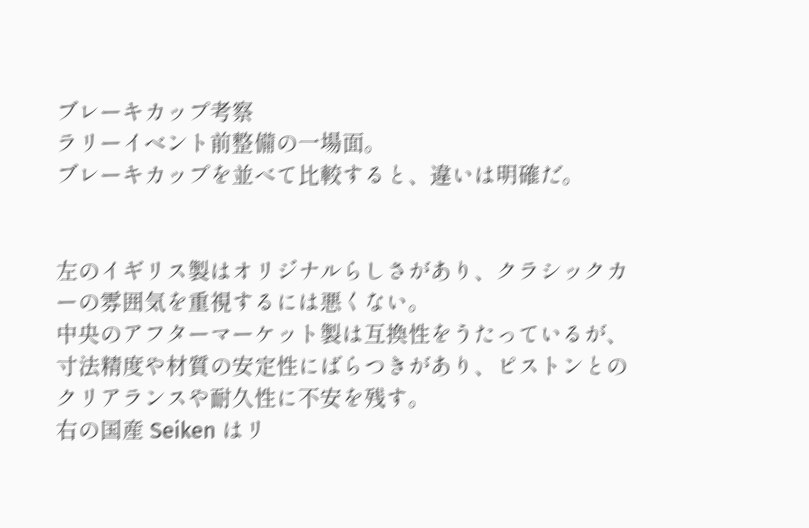ブレーキカップ考察
ラリーイベント前整備の一場面。
ブレーキカップを並べて比較すると、違いは明確だ。


左のイギリス製はオリジナルらしさがあり、クラシックカーの雰囲気を重視するには悪くない。
中央のアフターマーケット製は互換性をうたっているが、寸法精度や材質の安定性にばらつきがあり、ピストンとのクリアランスや耐久性に不安を残す。
右の国産 Seiken はリ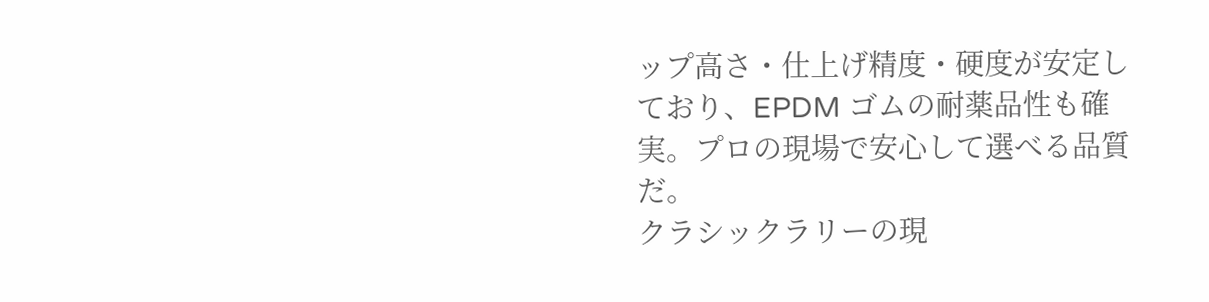ップ高さ・仕上げ精度・硬度が安定しており、EPDM ゴムの耐薬品性も確実。プロの現場で安心して選べる品質だ。
クラシックラリーの現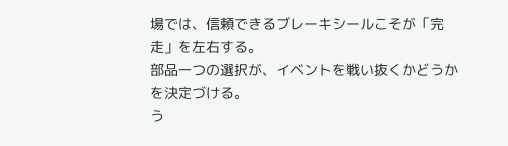場では、信頼できるブレーキシールこそが「完走」を左右する。
部品一つの選択が、イベントを戦い抜くかどうかを決定づける。
う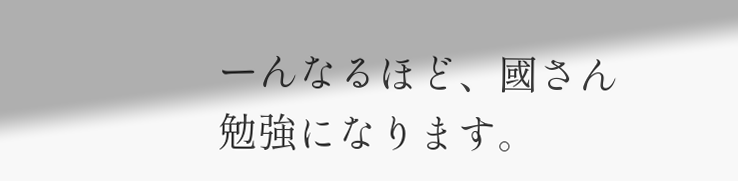ーんなるほど、國さん
勉強になります。